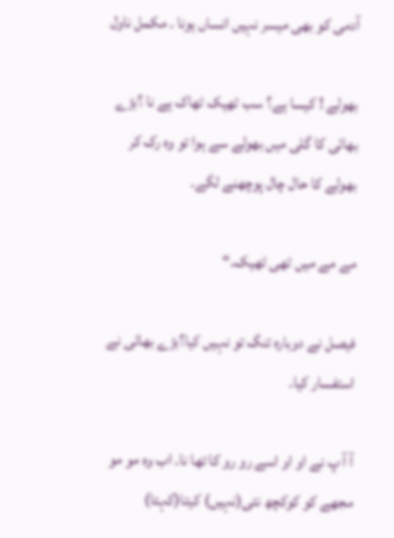آدمی کو بھی میسر نہیں انساں ہونا ۔ مکمل ناول

بھولے ! کیسا ہے؟ سب ٹھیک ٹھاک ہے نا ؟بڑے بھائی کا گلی میں بھولے سے ہوا تو وہ رک کر بھولے کا حال چال پوچھنے لگے۔

مے مے میں ٹھی ٹھیک۔“

فیصل نے دوبارہ تنگ تو نہیں کیا؟بڑے بھائی نے استفسار کیا۔

آ آ پ نے او او اسے رو رو کا تھا نا۔ اب وہ مو مو مجھے کو کوکچھ نئی(نہیں) کیتا(کہتا)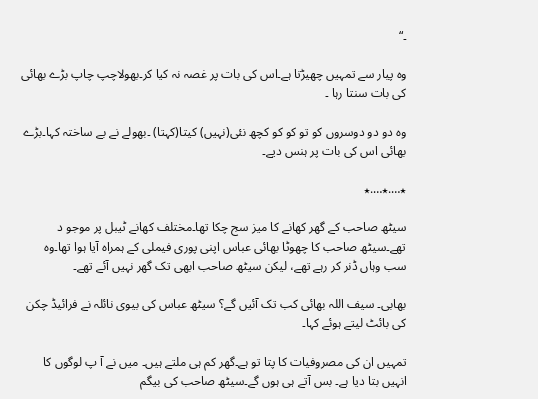۔“

وہ پیار سے تمہیں چھیڑتا ہے۔اس کی بات پر غصہ نہ کیا کر۔بھولاچپ چاپ بڑے بھائی کی بات سنتا رہا ۔

وہ دو دو دوسروں کو تو کو کو کچھ نئی(نہیں) کیتا(کہتا) ۔بھولے نے بے ساختہ کہا۔بڑے بھائی اس کی بات پر ہنس دیے۔

٭….٭….٭

سیٹھ صاحب کے گھر کھانے کا میز سج چکا تھا۔مختلف کھانے ٹیبل پر موجو د تھے۔سیٹھ صاحب کا چھوٹا بھائی عباس اپنی پوری فیملی کے ہمراہ آیا ہوا تھا۔وہ سب وہاں ڈنر کر رہے تھے، لیکن سیٹھ صاحب ابھی تک گھر نہیں آئے تھے۔

بھابی۔ سیف اللہ بھائی کب تک آئیں گے؟ سیٹھ عباس کی بیوی نائلہ نے فرائیڈ چکن کی بائٹ لیتے ہوئے کہا۔

تمہیں ان کی مصروفیات کا پتا تو ہے۔گھر کم ہی ملتے ہیں۔ میں نے آ پ لوگوں کا انہیں بتا دیا ہے۔ بس آتے ہی ہوں گے۔سیٹھ صاحب کی بیگم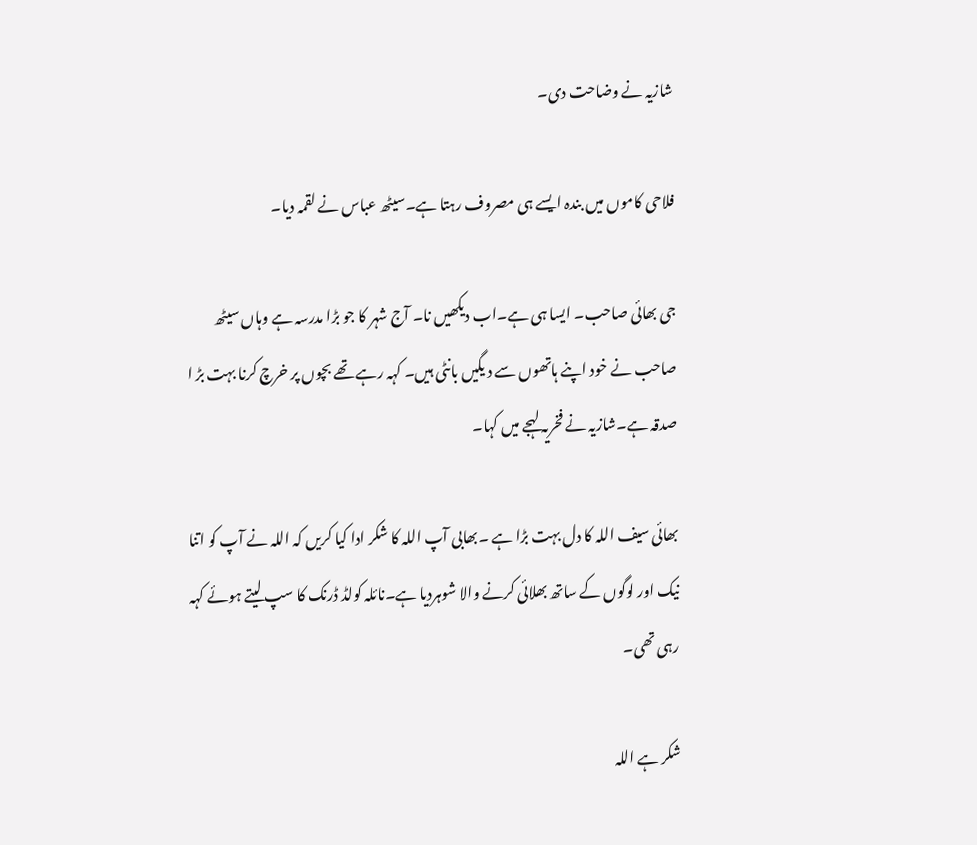شازیہ نے وضاحت دی۔

فلاحی کاموں میں بندہ ایسے ہی مصروف رہتا ہے۔سیٹھ عباس نے لقمہ دیا۔

جی بھائی صاحب۔ ایسا ہی ہے۔اب دیکھیں نا۔ آج شہر کا جو بڑا مدرسہ ہے وہاں سیٹھ صاحب نے خود اپنے ہاتھوں سے د یگیں بانٹی ہیں۔ کہہ رہے تھے بچوں پر خرچ کرنا بہت بڑ ا صدقہ ہے۔شازیہ نے فخریہ لہجے میں کہا۔

بھائی سیف اللہ کا دل بہت بڑا ہے ۔بھابی آپ اللہ کا شکر ادا کیا کریں کہ اللہ نے آپ کو اتنا نیک اور لوگوں کے ساتھ بھلائی کرنے والا شوہردیا ہے۔نائلہ کولڈ ڈرنک کا سپ لیتے ہوئے کہہ رہی تھی۔

شکر ہے اللہ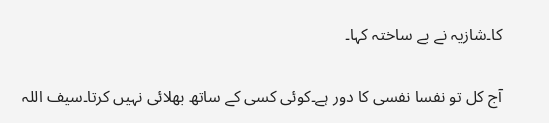کا۔شازیہ نے بے ساختہ کہا۔

آج کل تو نفسا نفسی کا دور ہے۔کوئی کسی کے ساتھ بھلائی نہیں کرتا۔سیف اللہ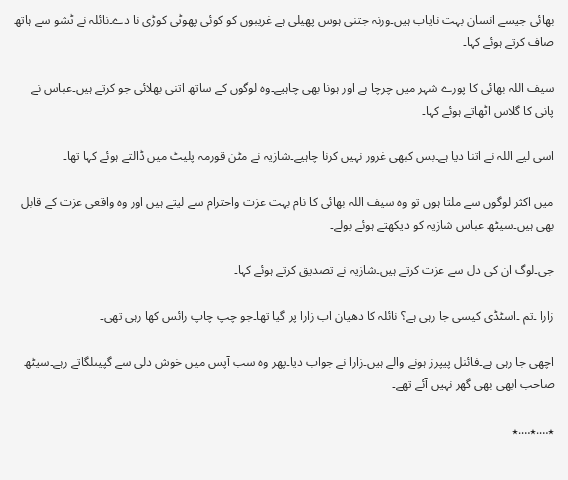بھائی جیسے انسان بہت نایاب ہیں۔ورنہ جتنی ہوس پھیلی ہے غریبوں کو کوئی پھوٹی کوڑی نا دے۔نائلہ نے ٹشو سے ہاتھ صاف کرتے ہوئے کہا۔

سیف اللہ بھائی کا پورے شہر میں چرچا ہے اور ہونا بھی چاہیے۔وہ لوگوں کے ساتھ اتنی بھلائی جو کرتے ہیں۔عباس نے پانی کا گلاس اٹھاتے ہوئے کہا۔

اسی لیے اللہ نے اتنا دیا ہے۔بس کبھی غرور نہیں کرنا چاہیے۔شازیہ نے مٹن قورمہ پلیٹ میں ڈالتے ہوئے کہا تھا۔

میں اکثر لوگوں سے ملتا ہوں تو وہ سیف اللہ بھائی کا نام بہت عزت واحترام سے لیتے ہیں اور وہ واقعی عزت کے قابل بھی ہیں۔سیٹھ عباس شازیہ کو دیکھتے ہوئے بولے۔

جی۔لوگ ان کی دل سے عزت کرتے ہیں۔شازیہ نے تصدیق کرتے ہوئے کہا۔

زارا ۔تم ۔اسٹڈی کیسی جا رہی ہے؟ نائلہ کا دھیان اب زارا پر گیا تھا۔جو چپ چاپ رائس کھا رہی تھی۔

اچھی جا رہی ہے۔فائنل پیپرز ہونے والے ہیں۔زارا نے جواب دیا۔پھر وہ سب آپس میں خوش دلی سے گپیںلگاتے رہے۔سیٹھ صاحب ابھی بھی گھر نہیں آئے تھے۔

٭….٭….٭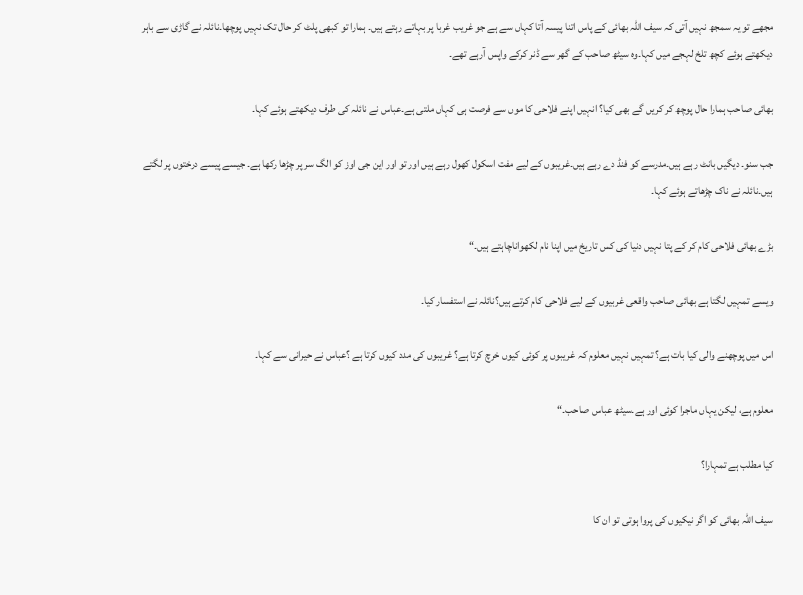مجھے تو یہ سمجھ نہیں آتی کہ سیف اللہ بھائی کے پاس اتنا پیسہ آتا کہاں سے ہے جو غریب غربا پر بہاتے رہتے ہیں۔ ہمارا تو کبھی پلٹ کر حال تک نہیں پوچھا۔نائلہ نے گاڑی سے باہر دیکھتے ہوئے کچھ تلخ لہجے میں کہا۔وہ سیٹھ صاحب کے گھر سے ڈنر کرکے واپس آرہے تھے۔

بھائی صاحب ہمارا حال پوچھ کر کریں گے بھی کیا؟ انہیں اپنے فلاحی کا موں سے فرصت ہی کہاں ملتی ہے۔عباس نے نائلہ کی طرف دیکھتے ہوئے کہا۔

جب سنو۔ دیگیں بانٹ رہے ہیں۔مدرسے کو فنڈ دے رہے ہیں۔غریبوں کے لیے مفت اسکول کھول رہے ہیں اور تو اور این جی اوز کو الگ سر پر چڑھا رکھا ہے۔ جیسے پیسے درختوں پر لگتے ہیں۔نائلہ نے ناک چڑھاتے ہوئے کہا۔

بڑے بھائی فلاحی کام کر کے پتا نہیں دنیا کی کس تاریخ میں اپنا نام لکھواناچاہتے ہیں۔“

ویسے تمہیں لگتا ہے بھائی صاحب واقعی غربیوں کے لیے فلاحی کام کرتے ہیں؟نائلہ نے استفسار کیا۔

اس میں پوچھنے والی کیا بات ہے؟ تمہیں نہیں معلوم کہ غریبوں پر کوئی کیوں خرچ کرتا ہے؟ غریبوں کی مدد کیوں کرتا ہے ؟عباس نے حیرانی سے کہا۔

معلوم ہے، لیکن یہاں ماجرا کوئی اور ہے۔سیٹھ عباس صاحب۔“

کیا مطلب ہے تمہارا؟

سیف اللہ بھائی کو اگر نیکیوں کی پروا ہوتی تو ان کا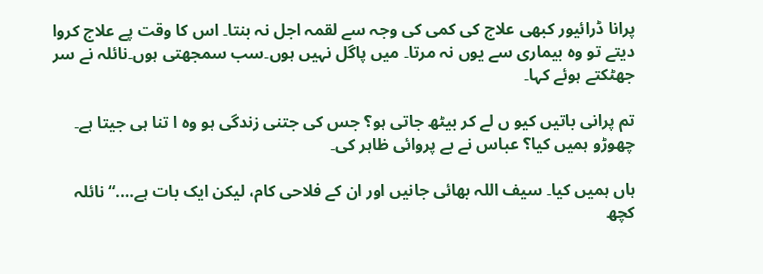پرانا ڈرائیور کبھی علاج کی کمی کی وجہ سے لقمہ اجل نہ بنتا۔ اس کا وقت پے علاج کروا دیتے تو وہ بیماری سے یوں نہ مرتا۔ میں پاگل نہیں ہوں۔سب سمجھتی ہوں۔نائلہ نے سر جھٹکتے ہوئے کہا۔

تم پرانی باتیں کیو ں لے کر بیٹھ جاتی ہو؟ جس کی جتنی زندگی ہو وہ ا تنا ہی جیتا ہے۔ چھوڑو ہمیں کیا؟ عباس نے بے پروائی ظاہر کی۔

ہاں ہمیں کیا۔ سیف اللہ بھائی جانیں اور ان کے فلاحی کام، لیکن ایک بات ہے….“ نائلہ کچھ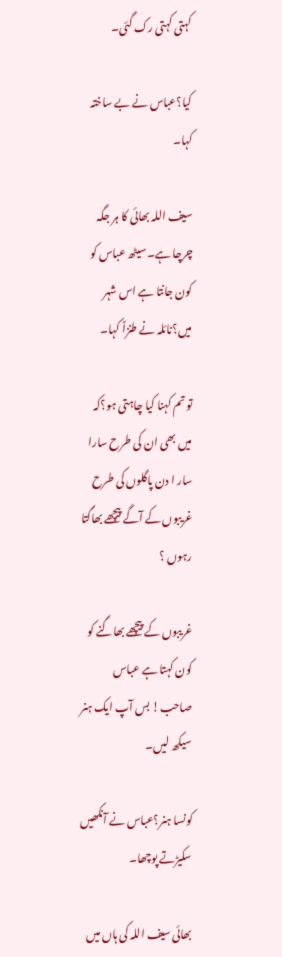کہتی کہتی رک گئی۔

کیا؟عباس نے بے ساختہ کہا۔

سیف اللہ بھائی کا ہر جگہ چرچا ہے۔سیٹھ عباس کو کون جانتا ہے اس شہر میں؟نائلہ نے طنزاً کہا۔

تو تم کہنا کیا چاہتی ہو؟کہ میں بھی ان کی طرح سارا سار ا دن پاگلوں کی طرح غریبوں کے آگے پیچھے بھاگتا رہوں ؟

غریبوں کے پیچھے بھاگنے کو کون کہتا ہے عباس صاحب! بس آپ ایک ہنر سیکھ لیں۔

کونسا ہنر؟عباس نے آنکھیں سکیڑتے پوچھا۔

بھائی سیف اللہ کی ہاں میں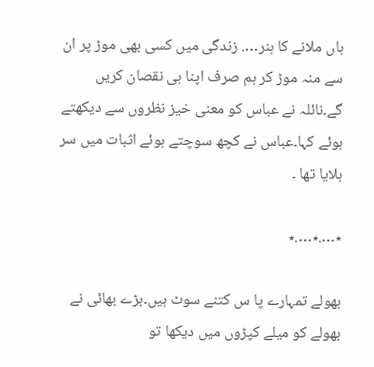ہاں ملانے کا ہنر…. زندگی میں کسی بھی موڑ پر ان سے منہ موڑ کر ہم صرف اپنا ہی نقصان کریں گے۔نائلہ نے عباس کو معنی خیز نظروں سے دیکھتے ہوئے کہا۔عباس نے کچھ سوچتے ہوئے اثبات میں سر ہلایا تھا ۔

٭….٭….٭

بھولے تمہارے پا س کتنے سوٹ ہیں۔بڑے بھائی نے بھولے کو میلے کپڑوں میں دیکھا تو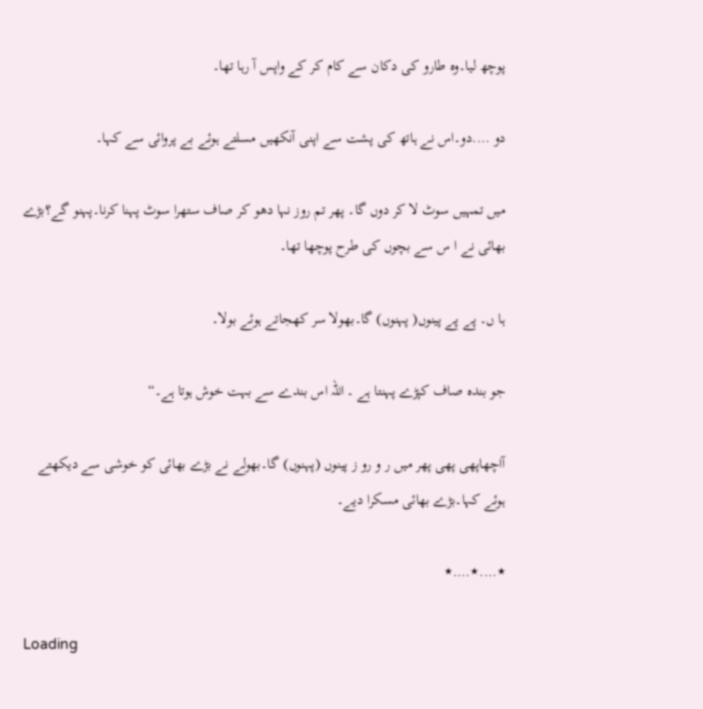پوچھ لیا۔وہ طارو کی دکان سے کام کر کے واپس آ رہا تھا۔

دو ….دو۔اس نے ہاتھ کی پشت سے اپنی آنکھیں مسلتے ہوئے بے پروائی سے کہا۔

میں تمہیں سوٹ لا کر دوں گا۔ پھر تم روز نہا دھو کر صاف ستھرا سوٹ پہنا کرنا۔پہنو گے؟بڑے بھائی نے ا س سے بچوں کی طرح پوچھا تھا۔

ہا ں۔ پے پے پینوں( پہنوں) گا۔بھولا سر کھجاتے ہوئے بولا۔

جو بندہ صاف کپڑے پہنتا ہے ۔ اللہ اس بندے سے بہت خوش ہوتا ہے۔“

آاچھاپھی پھی پھر میں ر و رو ز پینوں (پہنوں) گا۔بھولے نے بڑے بھائی کو خوشی سے دیکھتے ہوئے کہا۔بڑے بھائی مسکرا دیے۔

٭….٭….٭

Loading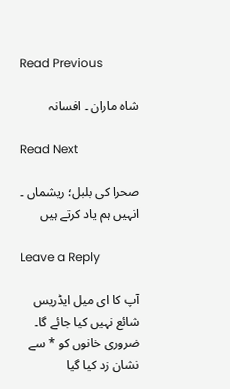Read Previous

شاہ ماران ۔ افسانہ

Read Next

صحرا کی بلبل؛ ریشماں ۔ انہیں ہم یاد کرتے ہیں

Leave a Reply

آپ کا ای میل ایڈریس شائع نہیں کیا جائے گا۔ ضروری خانوں کو * سے نشان زد کیا گیا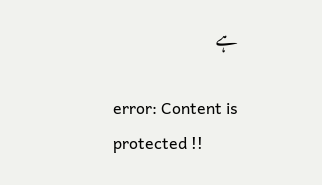ہے

error: Content is protected !!